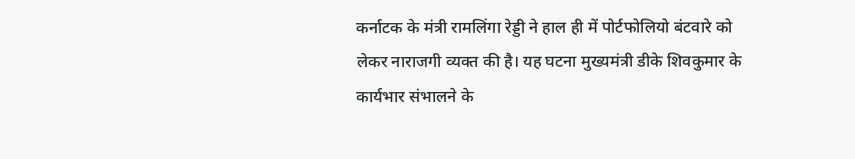कर्नाटक के मंत्री रामलिंगा रेड्डी ने हाल ही में पोर्टफोलियो बंटवारे को लेकर नाराजगी व्यक्त की है। यह घटना मुख्यमंत्री डीके शिवकुमार के कार्यभार संभालने के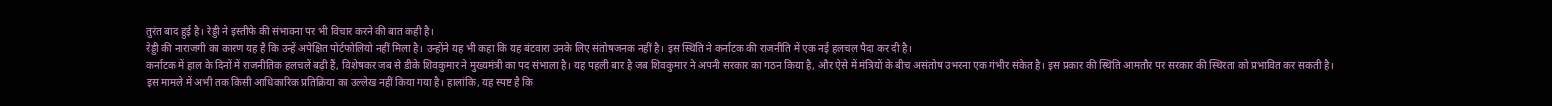तुरंत बाद हुई है। रेड्डी ने इस्तीफे की संभावना पर भी विचार करने की बात कही है।
रेड्डी की नाराजगी का कारण यह है कि उन्हें अपेक्षित पोर्टफोलियो नहीं मिला है। उन्होंने यह भी कहा कि यह बंटवारा उनके लिए संतोषजनक नहीं है। इस स्थिति ने कर्नाटक की राजनीति में एक नई हलचल पैदा कर दी है।
कर्नाटक में हाल के दिनों में राजनीतिक हलचलें बढ़ी हैं, विशेषकर जब से डीके शिवकुमार ने मुख्यमंत्री का पद संभाला है। यह पहली बार है जब शिवकुमार ने अपनी सरकार का गठन किया है, और ऐसे में मंत्रियों के बीच असंतोष उभरना एक गंभीर संकेत है। इस प्रकार की स्थिति आमतौर पर सरकार की स्थिरता को प्रभावित कर सकती है।
इस मामले में अभी तक किसी आधिकारिक प्रतिक्रिया का उल्लेख नहीं किया गया है। हालांकि, यह स्पष्ट है कि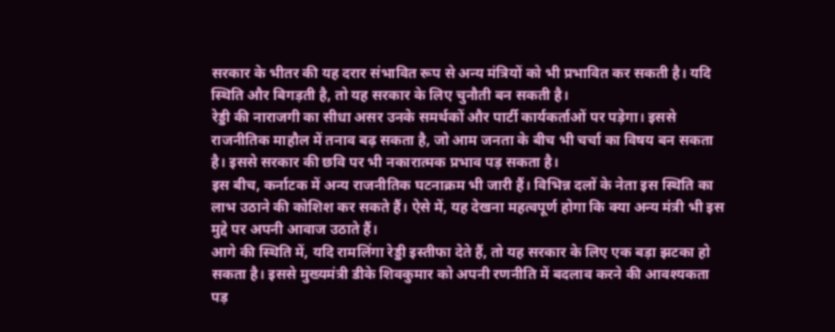सरकार के भीतर की यह दरार संभावित रूप से अन्य मंत्रियों को भी प्रभावित कर सकती है। यदि स्थिति और बिगड़ती है, तो यह सरकार के लिए चुनौती बन सकती है।
रेड्डी की नाराजगी का सीधा असर उनके समर्थकों और पार्टी कार्यकर्ताओं पर पड़ेगा। इससे राजनीतिक माहौल में तनाव बढ़ सकता है, जो आम जनता के बीच भी चर्चा का विषय बन सकता है। इससे सरकार की छवि पर भी नकारात्मक प्रभाव पड़ सकता है।
इस बीच, कर्नाटक में अन्य राजनीतिक घटनाक्रम भी जारी हैं। विभिन्न दलों के नेता इस स्थिति का लाभ उठाने की कोशिश कर सकते हैं। ऐसे में, यह देखना महत्वपूर्ण होगा कि क्या अन्य मंत्री भी इस मुद्दे पर अपनी आवाज उठाते हैं।
आगे की स्थिति में, यदि रामलिंगा रेड्डी इस्तीफा देते हैं, तो यह सरकार के लिए एक बड़ा झटका हो सकता है। इससे मुख्यमंत्री डीके शिवकुमार को अपनी रणनीति में बदलाव करने की आवश्यकता पड़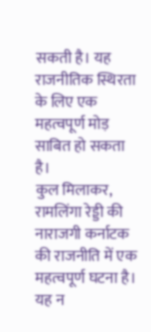सकती है। यह राजनीतिक स्थिरता के लिए एक महत्वपूर्ण मोड़ साबित हो सकता है।
कुल मिलाकर, रामलिंगा रेड्डी की नाराजगी कर्नाटक की राजनीति में एक महत्वपूर्ण घटना है। यह न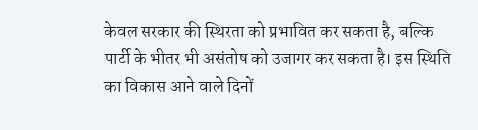केवल सरकार की स्थिरता को प्रभावित कर सकता है, बल्कि पार्टी के भीतर भी असंतोष को उजागर कर सकता है। इस स्थिति का विकास आने वाले दिनों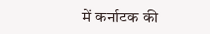में कर्नाटक की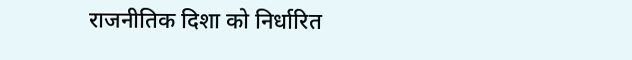राजनीतिक दिशा को निर्धारित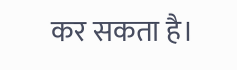कर सकता है।